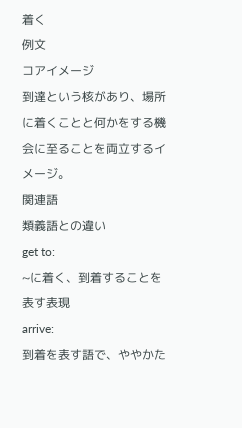着く
例文
コアイメージ
到達という核があり、場所に着くことと何かをする機会に至ることを両立するイメージ。
関連語
類義語との違い
get to:
~に着く、到着することを表す表現
arrive:
到着を表す語で、ややかた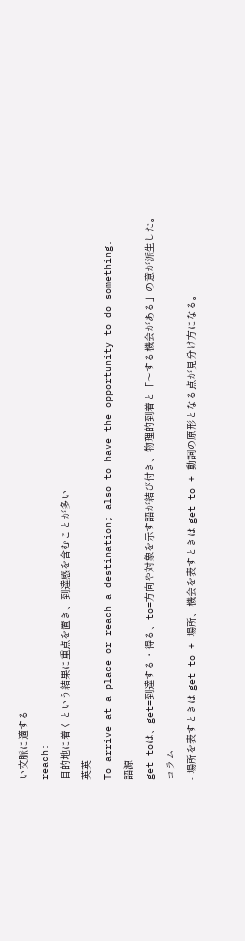い文脈に適する
reach:
目的地に着くという結果に重点を置き、到達感を含むことが多い
英英
To arrive at a place or reach a destination; also to have the opportunity to do something.
語源
get toは、get=到達する・得る、to=方向や対象を示す語が結び付き、物理的到着と「〜する機会がある」の意が派生した。
コラム
- 場所を表すときは get to + 場所、機会を表すときは get to + 動詞の原形となる点が見分け方になる。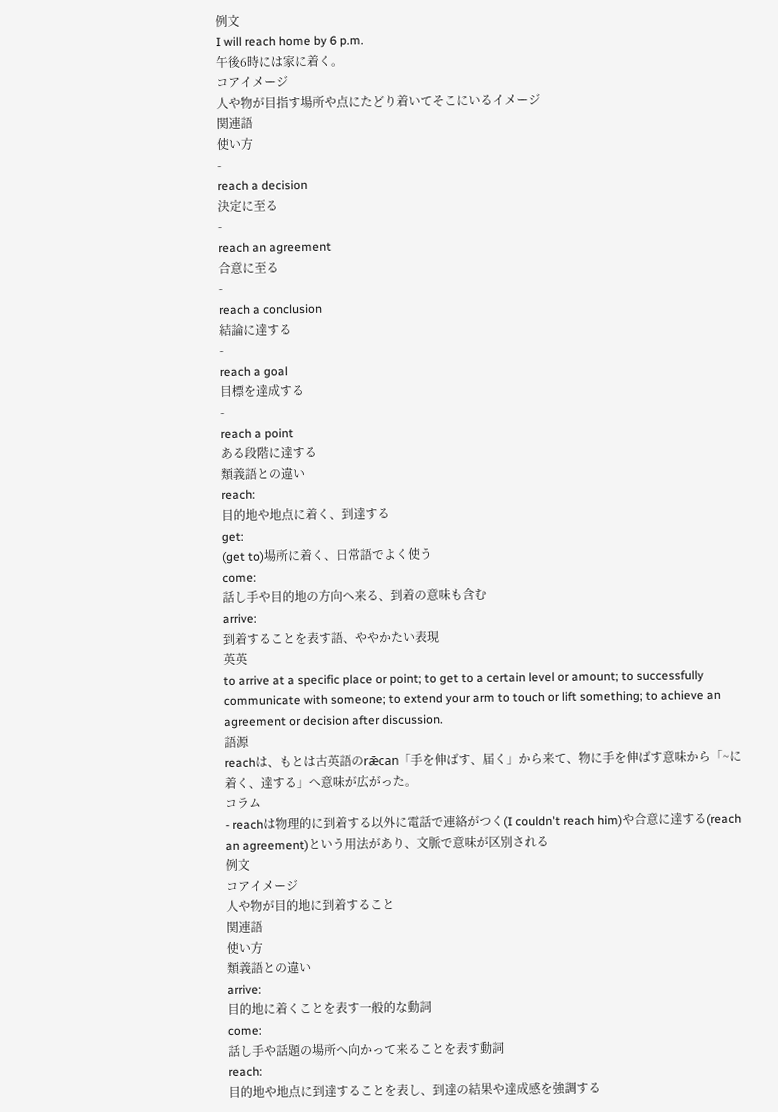例文
I will reach home by 6 p.m.
午後6時には家に着く。
コアイメージ
人や物が目指す場所や点にたどり着いてそこにいるイメージ
関連語
使い方
-
reach a decision
決定に至る
-
reach an agreement
合意に至る
-
reach a conclusion
結論に達する
-
reach a goal
目標を達成する
-
reach a point
ある段階に達する
類義語との違い
reach:
目的地や地点に着く、到達する
get:
(get to)場所に着く、日常語でよく使う
come:
話し手や目的地の方向へ来る、到着の意味も含む
arrive:
到着することを表す語、ややかたい表現
英英
to arrive at a specific place or point; to get to a certain level or amount; to successfully communicate with someone; to extend your arm to touch or lift something; to achieve an agreement or decision after discussion.
語源
reachは、もとは古英語のrǣcan「手を伸ばす、届く」から来て、物に手を伸ばす意味から「~に着く、達する」へ意味が広がった。
コラム
- reachは物理的に到着する以外に電話で連絡がつく(I couldn't reach him)や合意に達する(reach an agreement)という用法があり、文脈で意味が区別される
例文
コアイメージ
人や物が目的地に到着すること
関連語
使い方
類義語との違い
arrive:
目的地に着くことを表す一般的な動詞
come:
話し手や話題の場所へ向かって来ることを表す動詞
reach:
目的地や地点に到達することを表し、到達の結果や達成感を強調する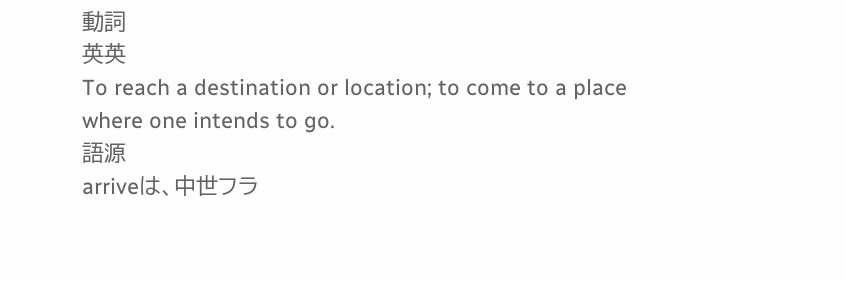動詞
英英
To reach a destination or location; to come to a place where one intends to go.
語源
arriveは、中世フラ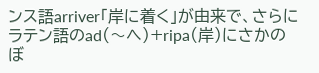ンス語arriver「岸に着く」が由来で、さらにラテン語のad(〜へ)+ripa(岸)にさかのぼ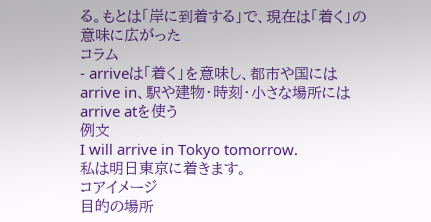る。もとは「岸に到着する」で、現在は「着く」の意味に広がった
コラム
- arriveは「着く」を意味し、都市や国にはarrive in、駅や建物・時刻・小さな場所にはarrive atを使う
例文
I will arrive in Tokyo tomorrow.
私は明日東京に着きます。
コアイメージ
目的の場所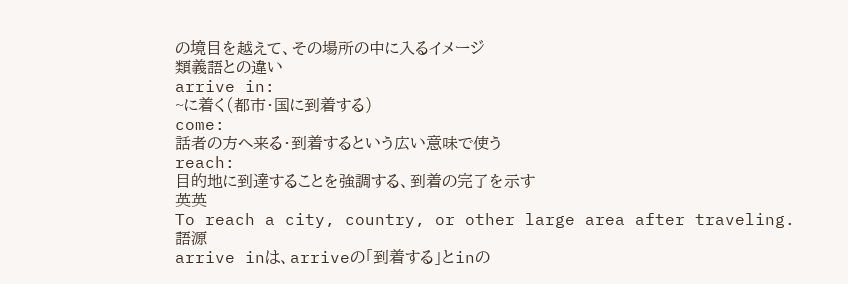の境目を越えて、その場所の中に入るイメージ
類義語との違い
arrive in:
~に着く(都市・国に到着する)
come:
話者の方へ来る・到着するという広い意味で使う
reach:
目的地に到達することを強調する、到着の完了を示す
英英
To reach a city, country, or other large area after traveling.
語源
arrive inは、arriveの「到着する」とinの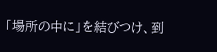「場所の中に」を結びつけ、到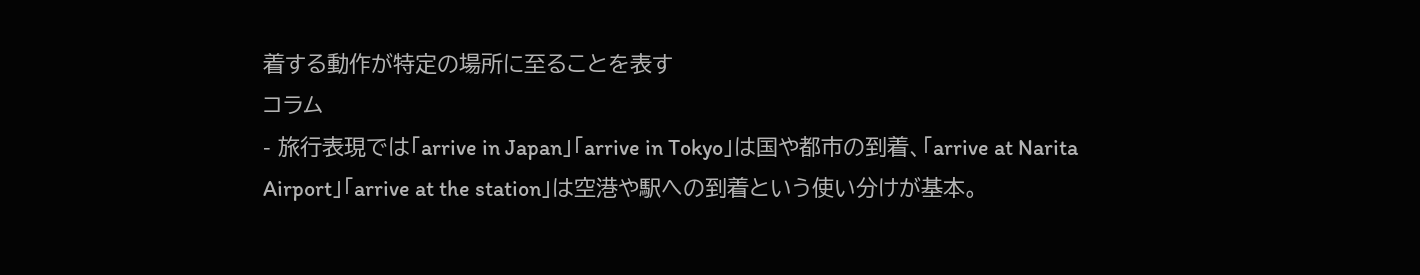着する動作が特定の場所に至ることを表す
コラム
- 旅行表現では「arrive in Japan」「arrive in Tokyo」は国や都市の到着、「arrive at Narita Airport」「arrive at the station」は空港や駅への到着という使い分けが基本。